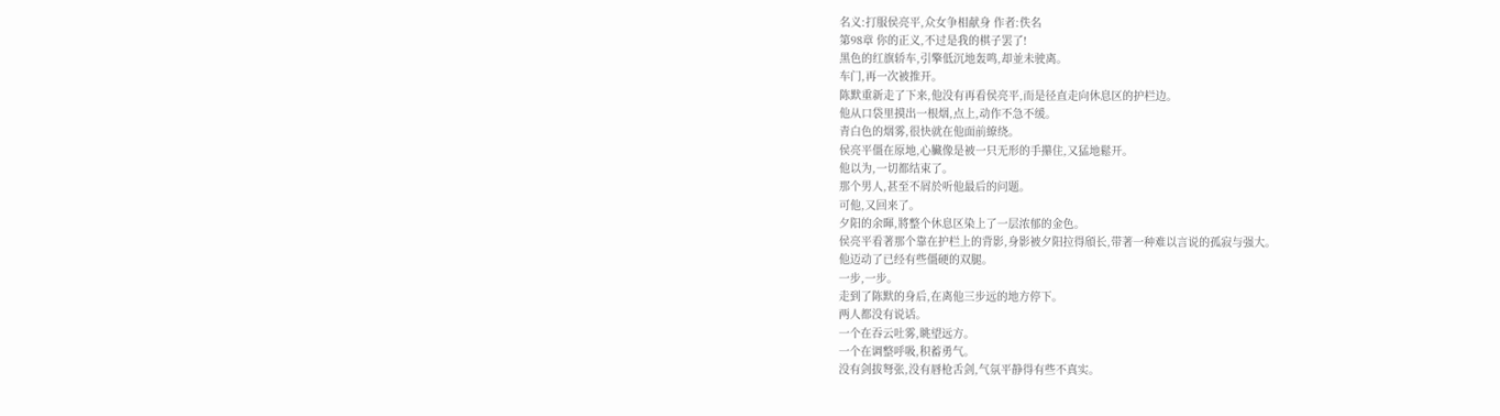名义:打服侯亮平,众女争相献身 作者:佚名
第98章 你的正义,不过是我的棋子罢了!
黑色的红旗轿车,引擎低沉地轰鸣,却並未驶离。
车门,再一次被推开。
陈默重新走了下来,他没有再看侯亮平,而是径直走向休息区的护栏边。
他从口袋里摸出一根烟,点上,动作不急不缓。
青白色的烟雾,很快就在他面前繚绕。
侯亮平僵在原地,心臟像是被一只无形的手攥住,又猛地鬆开。
他以为,一切都结束了。
那个男人,甚至不屑於听他最后的问题。
可他,又回来了。
夕阳的余暉,將整个休息区染上了一层浓郁的金色。
侯亮平看著那个靠在护栏上的背影,身影被夕阳拉得頎长,带著一种难以言说的孤寂与强大。
他迈动了已经有些僵硬的双腿。
一步,一步。
走到了陈默的身后,在离他三步远的地方停下。
两人都没有说话。
一个在吞云吐雾,眺望远方。
一个在调整呼吸,积蓄勇气。
没有剑拔弩张,没有唇枪舌剑,气氛平静得有些不真实。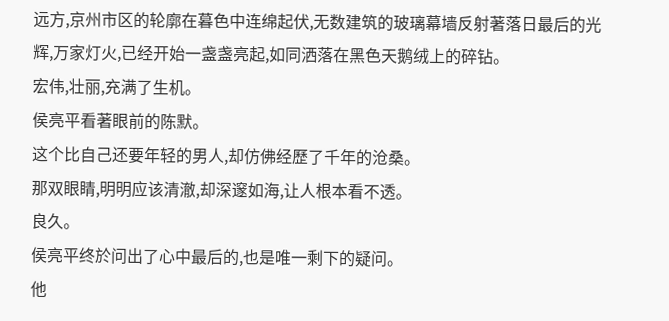远方,京州市区的轮廓在暮色中连绵起伏,无数建筑的玻璃幕墙反射著落日最后的光辉,万家灯火,已经开始一盏盏亮起,如同洒落在黑色天鹅绒上的碎钻。
宏伟,壮丽,充满了生机。
侯亮平看著眼前的陈默。
这个比自己还要年轻的男人,却仿佛经歷了千年的沧桑。
那双眼睛,明明应该清澈,却深邃如海,让人根本看不透。
良久。
侯亮平终於问出了心中最后的,也是唯一剩下的疑问。
他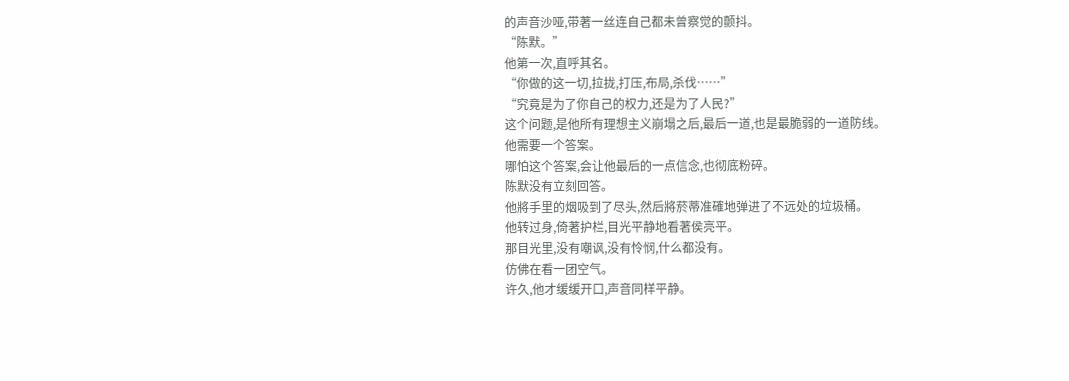的声音沙哑,带著一丝连自己都未曾察觉的颤抖。
“陈默。”
他第一次,直呼其名。
“你做的这一切,拉拢,打压,布局,杀伐……”
“究竟是为了你自己的权力,还是为了人民?”
这个问题,是他所有理想主义崩塌之后,最后一道,也是最脆弱的一道防线。
他需要一个答案。
哪怕这个答案,会让他最后的一点信念,也彻底粉碎。
陈默没有立刻回答。
他將手里的烟吸到了尽头,然后將菸蒂准確地弹进了不远处的垃圾桶。
他转过身,倚著护栏,目光平静地看著侯亮平。
那目光里,没有嘲讽,没有怜悯,什么都没有。
仿佛在看一团空气。
许久,他才缓缓开口,声音同样平静。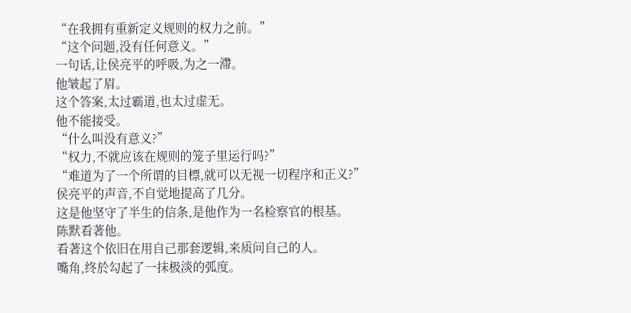“在我拥有重新定义规则的权力之前。”
“这个问题,没有任何意义。”
一句话,让侯亮平的呼吸,为之一滯。
他皱起了眉。
这个答案,太过霸道,也太过虚无。
他不能接受。
“什么叫没有意义?”
“权力,不就应该在规则的笼子里运行吗?”
“难道为了一个所谓的目標,就可以无视一切程序和正义?”
侯亮平的声音,不自觉地提高了几分。
这是他坚守了半生的信条,是他作为一名检察官的根基。
陈默看著他。
看著这个依旧在用自己那套逻辑,来质问自己的人。
嘴角,终於勾起了一抹极淡的弧度。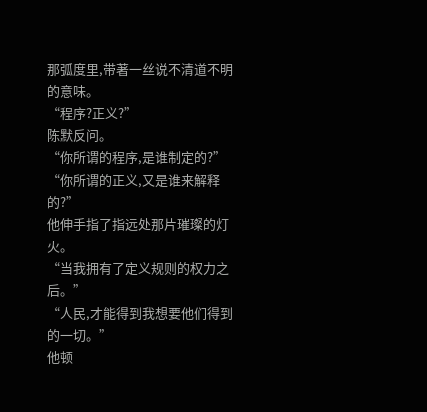那弧度里,带著一丝说不清道不明的意味。
“程序?正义?”
陈默反问。
“你所谓的程序,是谁制定的?”
“你所谓的正义,又是谁来解释的?”
他伸手指了指远处那片璀璨的灯火。
“当我拥有了定义规则的权力之后。”
“人民,才能得到我想要他们得到的一切。”
他顿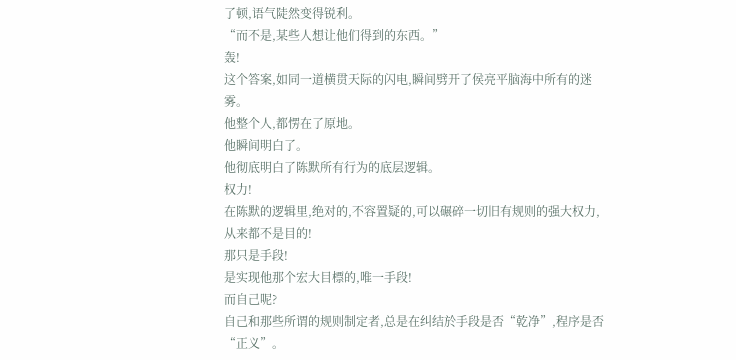了顿,语气陡然变得锐利。
“而不是,某些人想让他们得到的东西。”
轰!
这个答案,如同一道横贯天际的闪电,瞬间劈开了侯亮平脑海中所有的迷雾。
他整个人,都愣在了原地。
他瞬间明白了。
他彻底明白了陈默所有行为的底层逻辑。
权力!
在陈默的逻辑里,绝对的,不容置疑的,可以碾碎一切旧有规则的强大权力,从来都不是目的!
那只是手段!
是实现他那个宏大目標的,唯一手段!
而自己呢?
自己和那些所谓的规则制定者,总是在纠结於手段是否“乾净”,程序是否“正义”。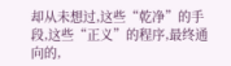却从未想过,这些“乾净”的手段,这些“正义”的程序,最终通向的,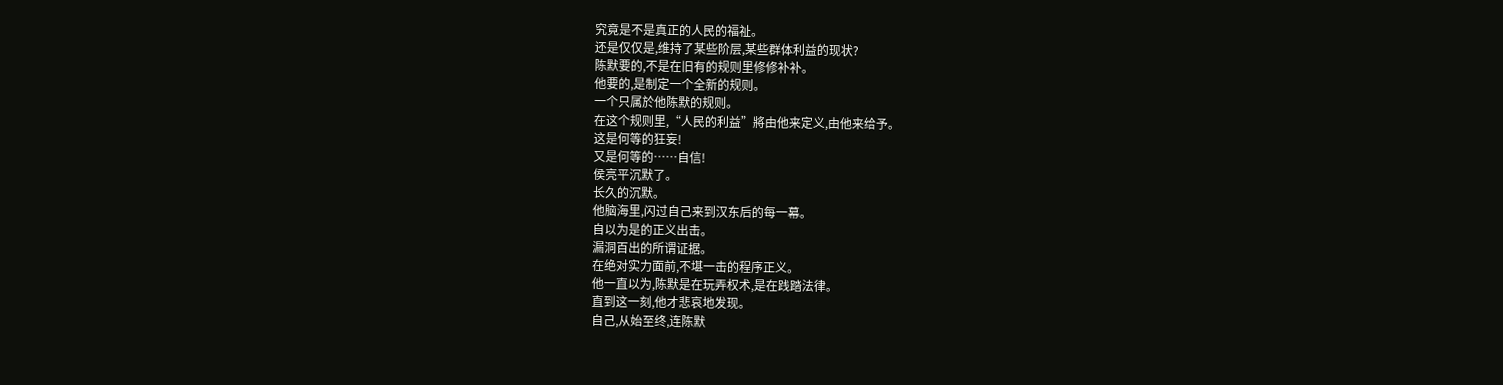究竟是不是真正的人民的福祉。
还是仅仅是,维持了某些阶层,某些群体利益的现状?
陈默要的,不是在旧有的规则里修修补补。
他要的,是制定一个全新的规则。
一个只属於他陈默的规则。
在这个规则里,“人民的利益”將由他来定义,由他来给予。
这是何等的狂妄!
又是何等的……自信!
侯亮平沉默了。
长久的沉默。
他脑海里,闪过自己来到汉东后的每一幕。
自以为是的正义出击。
漏洞百出的所谓证据。
在绝对实力面前,不堪一击的程序正义。
他一直以为,陈默是在玩弄权术,是在践踏法律。
直到这一刻,他才悲哀地发现。
自己,从始至终,连陈默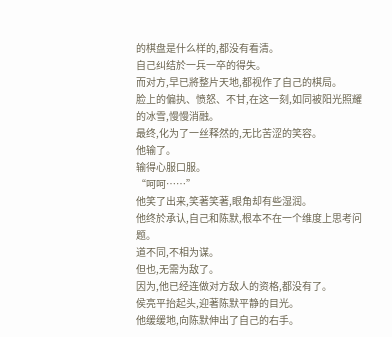的棋盘是什么样的,都没有看清。
自己纠结於一兵一卒的得失。
而对方,早已將整片天地,都视作了自己的棋局。
脸上的偏执、愤怒、不甘,在这一刻,如同被阳光照耀的冰雪,慢慢消融。
最终,化为了一丝释然的,无比苦涩的笑容。
他输了。
输得心服口服。
“呵呵……”
他笑了出来,笑著笑著,眼角却有些湿润。
他终於承认,自己和陈默,根本不在一个维度上思考问题。
道不同,不相为谋。
但也,无需为敌了。
因为,他已经连做对方敌人的资格,都没有了。
侯亮平抬起头,迎著陈默平静的目光。
他缓缓地,向陈默伸出了自己的右手。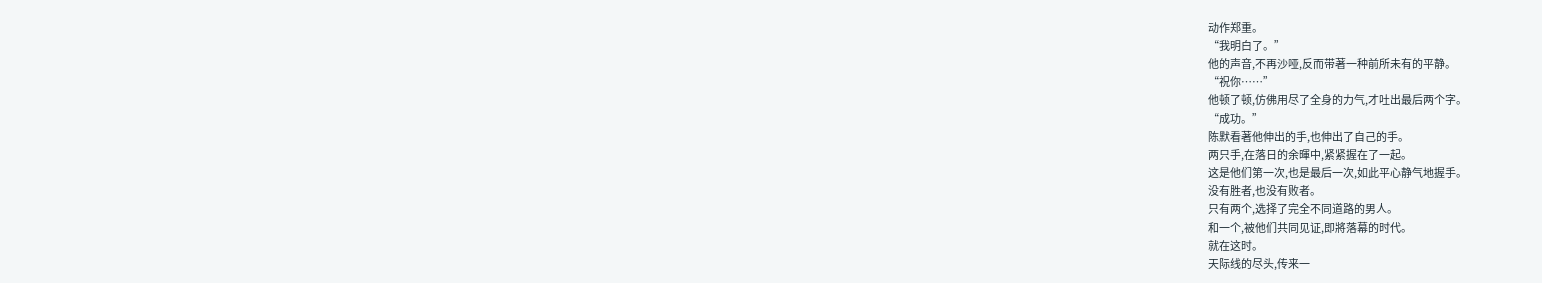动作郑重。
“我明白了。”
他的声音,不再沙哑,反而带著一种前所未有的平静。
“祝你……”
他顿了顿,仿佛用尽了全身的力气,才吐出最后两个字。
“成功。”
陈默看著他伸出的手,也伸出了自己的手。
两只手,在落日的余暉中,紧紧握在了一起。
这是他们第一次,也是最后一次,如此平心静气地握手。
没有胜者,也没有败者。
只有两个,选择了完全不同道路的男人。
和一个,被他们共同见证,即將落幕的时代。
就在这时。
天际线的尽头,传来一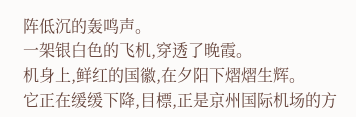阵低沉的轰鸣声。
一架银白色的飞机,穿透了晚霞。
机身上,鲜红的国徽,在夕阳下熠熠生辉。
它正在缓缓下降,目標,正是京州国际机场的方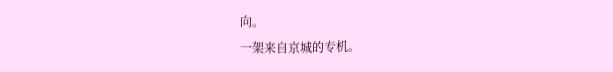向。
一架来自京城的专机。